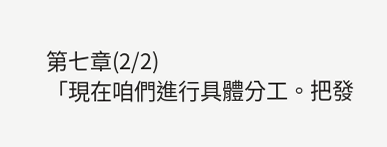第七章(2/2)
「現在咱們進行具體分工。把發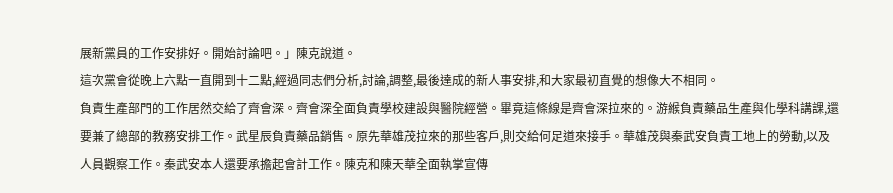展新黨員的工作安排好。開始討論吧。」陳克說道。
這次黨會從晚上六點一直開到十二點,經過同志們分析,討論,調整,最後達成的新人事安排,和大家最初直覺的想像大不相同。
負責生產部門的工作居然交給了齊會深。齊會深全面負責學校建設與醫院經營。畢竟這條線是齊會深拉來的。游緱負責藥品生產與化學科講課,還要兼了總部的教務安排工作。武星辰負責藥品銷售。原先華雄茂拉來的那些客戶,則交給何足道來接手。華雄茂與秦武安負責工地上的勞動,以及人員觀察工作。秦武安本人還要承擔起會計工作。陳克和陳天華全面執掌宣傳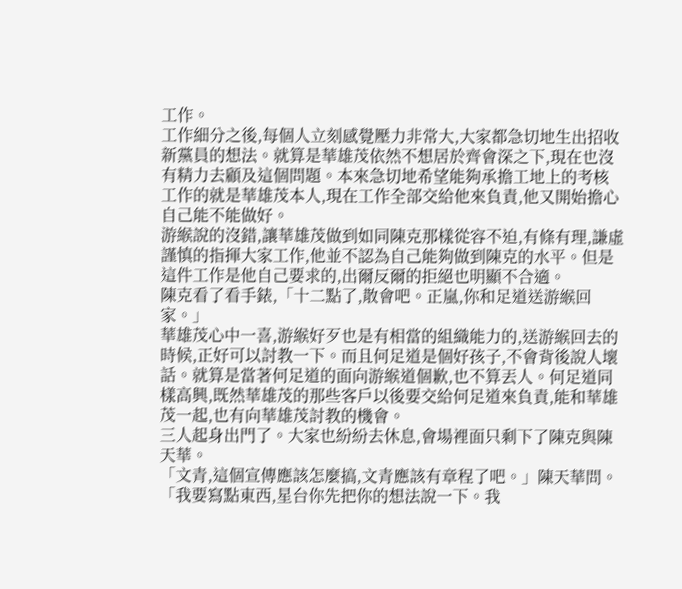工作。
工作細分之後,每個人立刻感覺壓力非常大,大家都急切地生出招收新黨員的想法。就算是華雄茂依然不想居於齊會深之下,現在也沒有精力去顧及這個問題。本來急切地希望能夠承擔工地上的考核工作的就是華雄茂本人,現在工作全部交給他來負責,他又開始擔心自己能不能做好。
游緱說的沒錯,讓華雄茂做到如同陳克那樣從容不迫,有條有理,謙虛謹慎的指揮大家工作,他並不認為自己能夠做到陳克的水平。但是這件工作是他自己要求的,出爾反爾的拒絕也明顯不合適。
陳克看了看手錶,「十二點了,散會吧。正嵐,你和足道送游緱回家。」
華雄茂心中一喜,游緱好歹也是有相當的組織能力的,送游緱回去的時候,正好可以討教一下。而且何足道是個好孩子,不會背後說人壞話。就算是當著何足道的面向游緱道個歉,也不算丟人。何足道同樣高興,既然華雄茂的那些客戶以後要交給何足道來負責,能和華雄茂一起,也有向華雄茂討教的機會。
三人起身出門了。大家也紛紛去休息,會場裡面只剩下了陳克與陳天華。
「文青,這個宣傳應該怎麼搞,文青應該有章程了吧。」陳天華問。
「我要寫點東西,星台你先把你的想法說一下。我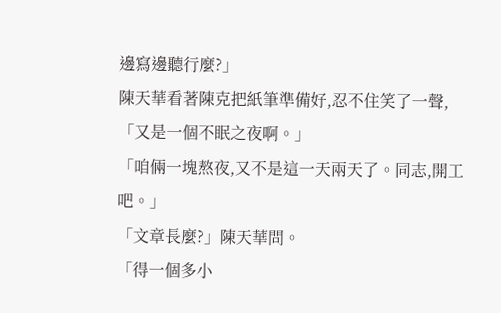邊寫邊聽行麼?」
陳天華看著陳克把紙筆準備好,忍不住笑了一聲,「又是一個不眠之夜啊。」
「咱倆一塊熬夜,又不是這一天兩天了。同志,開工吧。」
「文章長麼?」陳天華問。
「得一個多小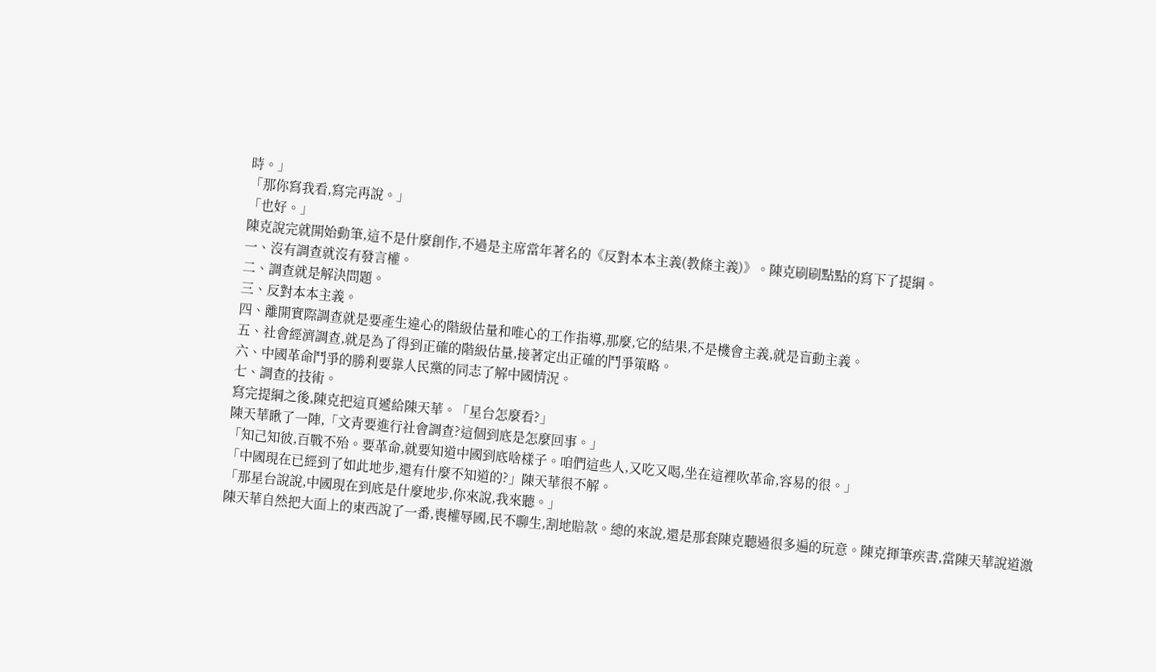時。」
「那你寫我看,寫完再說。」
「也好。」
陳克說完就開始動筆,這不是什麼創作,不過是主席當年著名的《反對本本主義(教條主義)》。陳克刷刷點點的寫下了提綱。
一、沒有調查就沒有發言權。
二、調查就是解決問題。
三、反對本本主義。
四、離開實際調查就是要產生違心的階級估量和唯心的工作指導,那麼,它的結果,不是機會主義,就是盲動主義。
五、社會經濟調查,就是為了得到正確的階級估量,接著定出正確的鬥爭策略。
六、中國革命鬥爭的勝利要靠人民黨的同志了解中國情況。
七、調查的技術。
寫完提綱之後,陳克把這頁遞給陳天華。「星台怎麼看?」
陳天華瞅了一陣,「文青要進行社會調查?這個到底是怎麼回事。」
「知己知彼,百戰不殆。要革命,就要知道中國到底啥樣子。咱們這些人,又吃又喝,坐在這裡吹革命,容易的很。」
「中國現在已經到了如此地步,還有什麼不知道的?」陳天華很不解。
「那星台說說,中國現在到底是什麼地步,你來說,我來聽。」
陳天華自然把大面上的東西說了一番,喪權辱國,民不聊生,割地賠款。總的來說,還是那套陳克聽過很多遍的玩意。陳克揮筆疾書,當陳天華說道激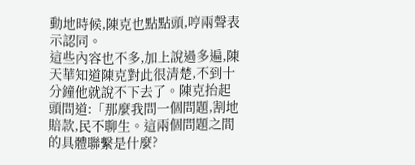動地時候,陳克也點點頭,哼兩聲表示認同。
這些內容也不多,加上說過多遍,陳天華知道陳克對此很清楚,不到十分鐘他就說不下去了。陳克抬起頭問道:「那麼我問一個問題,割地賠款,民不聊生。這兩個問題之間的具體聯繫是什麼?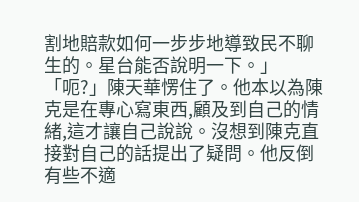割地賠款如何一步步地導致民不聊生的。星台能否說明一下。」
「呃?」陳天華愣住了。他本以為陳克是在專心寫東西,顧及到自己的情緒,這才讓自己說說。沒想到陳克直接對自己的話提出了疑問。他反倒有些不適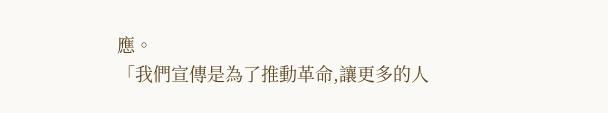應。
「我們宣傳是為了推動革命,讓更多的人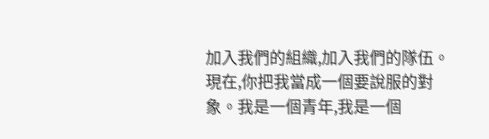加入我們的組織,加入我們的隊伍。現在,你把我當成一個要說服的對象。我是一個青年,我是一個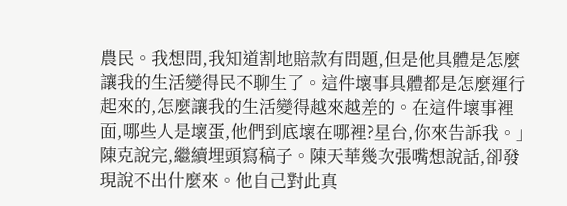農民。我想問,我知道割地賠款有問題,但是他具體是怎麼讓我的生活變得民不聊生了。這件壞事具體都是怎麼運行起來的,怎麼讓我的生活變得越來越差的。在這件壞事裡面,哪些人是壞蛋,他們到底壞在哪裡?星台,你來告訴我。」
陳克說完,繼續埋頭寫稿子。陳天華幾次張嘴想說話,卻發現說不出什麼來。他自己對此真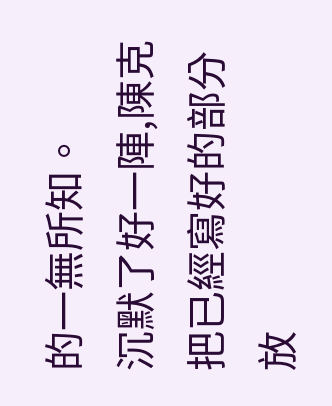的一無所知。
沉默了好一陣,陳克把已經寫好的部分放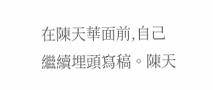在陳天華面前,自己繼續埋頭寫稿。陳天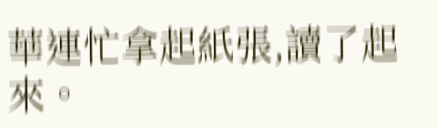華連忙拿起紙張,讀了起來。